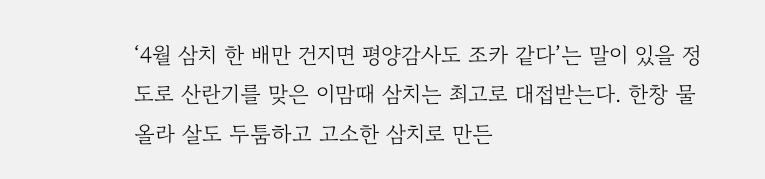‘4월 삼치 한 배만 건지면 평양감사도 조카 같다’는 말이 있을 정도로 산란기를 맞은 이맘때 삼치는 최고로 대접받는다. 한창 물올라 살도 두툼하고 고소한 삼치로 만든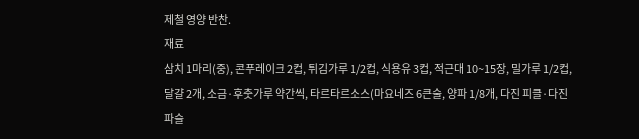제철 영양 반찬.
재료
삼치 1마리(중), 콘푸레이크 2컵, 튀김가루 1/2컵, 식용유 3컵, 적근대 10~15장, 밀가루 1/2컵, 달걀 2개, 소금·후춧가루 약간씩, 타르타르소스(마요네즈 6큰술, 양파 1/8개, 다진 피클·다진 파슬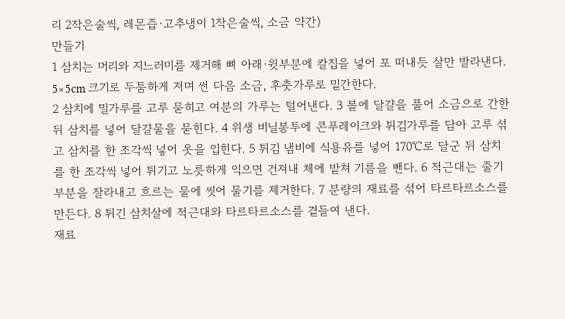리 2작은술씩, 레몬즙·고추냉이 1작은술씩, 소금 약간)
만들기
1 삼치는 머리와 지느러미를 제거해 뼈 아래·윗부분에 칼집을 넣어 포 떠내듯 살만 발라낸다. 5×5cm 크기로 두툼하게 저며 썬 다음 소금, 후춧가루로 밑간한다.
2 삼치에 밀가루를 고루 묻히고 여분의 가루는 털어낸다. 3 볼에 달걀을 풀어 소금으로 간한 뒤 삼치를 넣어 달걀물을 묻힌다. 4 위생 비닐봉투에 콘푸레이크와 튀김가루를 담아 고루 섞고 삼치를 한 조각씩 넣어 옷을 입힌다. 5 튀김 냄비에 식용유를 넣어 170℃로 달군 뒤 삼치를 한 조각씩 넣어 튀기고 노릇하게 익으면 건져내 체에 밭쳐 기름을 뺀다. 6 적근대는 줄기 부분을 잘라내고 흐르는 물에 씻어 물기를 제거한다. 7 분량의 재료를 섞어 타르타르소스를 만든다. 8 튀긴 삼치살에 적근대와 타르타르소스를 곁들여 낸다.
재료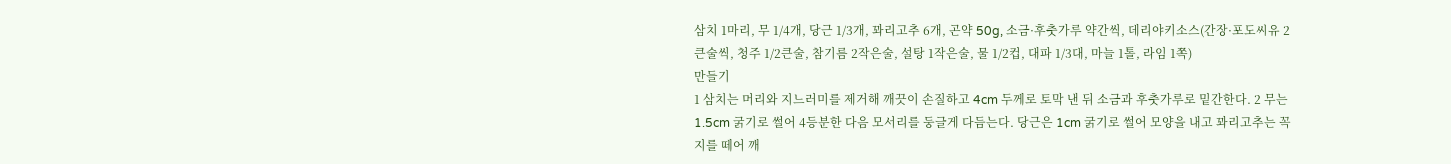삼치 1마리, 무 1/4개, 당근 1/3개, 꽈리고추 6개, 곤약 50g, 소금·후춧가루 약간씩, 데리야키소스(간장·포도씨유 2큰술씩, 청주 1/2큰술, 참기름 2작은술, 설탕 1작은술, 물 1/2컵, 대파 1/3대, 마늘 1톨, 라임 1쪽)
만들기
1 삼치는 머리와 지느러미를 제거해 깨끗이 손질하고 4cm 두께로 토막 낸 뒤 소금과 후춧가루로 밑간한다. 2 무는 1.5cm 굵기로 썰어 4등분한 다음 모서리를 둥글게 다듬는다. 당근은 1cm 굵기로 썰어 모양을 내고 꽈리고추는 꼭지를 떼어 깨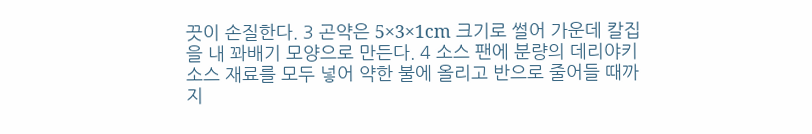끗이 손질한다. 3 곤약은 5×3×1cm 크기로 썰어 가운데 칼집을 내 꽈배기 모양으로 만든다. 4 소스 팬에 분량의 데리야키소스 재료를 모두 넣어 약한 불에 올리고 반으로 줄어들 때까지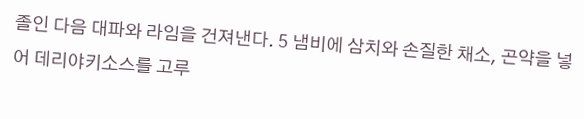졸인 다음 대파와 라임을 건져낸다. 5 냄비에 삼치와 손질한 채소, 곤약을 넣어 데리야키소스를 고루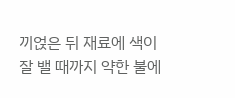끼얹은 뒤 재료에 색이 잘 밸 때까지 약한 불에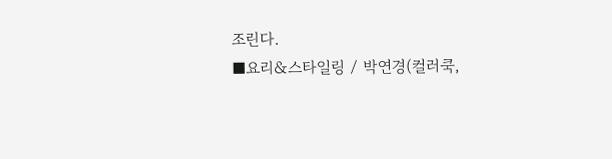조린다.
■요리&스타일링 / 박연경(컬러쿡,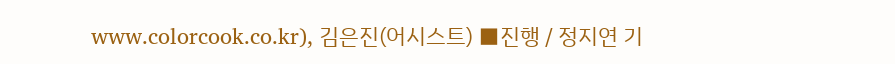www.colorcook.co.kr), 김은진(어시스트) ■진행 / 정지연 기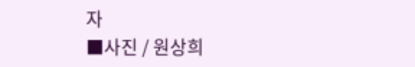자
■사진 / 원상희